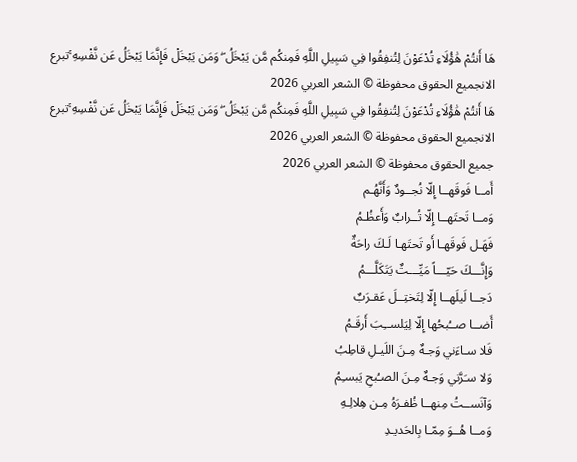هَا أَنتُمْ هَٰؤُلَاءِ تُدْعَوْنَ لِتُنفِقُوا فِي سَبِيلِ اللَّهِ فَمِنكُم مَّن يَبْخَلُ ۖ وَمَن يَبْخَلْ فَإِنَّمَا يَبْخَلُ عَن نَّفْسِهِ ۚتبرع الانجميع الحقوق محفوظة © الشعر العربي 2026
هَا أَنتُمْ هَٰؤُلَاءِ تُدْعَوْنَ لِتُنفِقُوا فِي سَبِيلِ اللَّهِ فَمِنكُم مَّن يَبْخَلُ ۖ وَمَن يَبْخَلْ فَإِنَّمَا يَبْخَلُ عَن نَّفْسِهِ ۚتبرع الانجميع الحقوق محفوظة © الشعر العربي 2026
جميع الحقوق محفوظة © الشعر العربي 2026
أَمــا فَوقَهــا إِلّا نُجــودٌ وَأَنَّهُـم
وَمــا تَحتَهــا إِلّا تُــرابٌ وَأَعظُـمُ
فَهَـل فَوقَهـا أَو تَحتَهـا لَـكَ راحَةٌ
وَإِنَّـــكَ حَيّـــاً مَيِّـــتٌ يَتَكَلَّـــمُ
دَجــا لَيلَهــا إِلّا لِتَختِــلَ عَقـرَبٌ
أَضــا صــُبحُها إِلّا لِيَلســِبَ أَرقَـمُ
فَلا سـاءَني وَجـهٌ مِـنَ اللَيـلِ قاطِبُ
وَلا سـَرَّني وَجـهٌ مِـنَ الصـُبحِ يَبسـِمُ
وَآنَســتُ مِنهــا ظُفـرَهُ مِـن هِلالِـهِ
وَمــا هُــوَ مِمّـا بِالحَديـدِ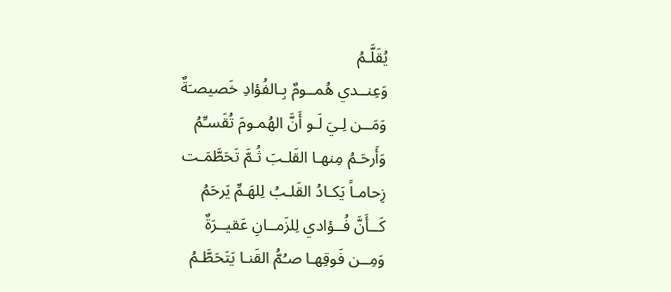يُقَلَّـمُ
وَعِنــدي هُمــومٌ بِـالفُؤادِ خَصيصـَةٌ
وَمَــن لِـيَ لَـو أَنَّ الهُمـومَ تُقَسـِّمُ
وَأَرحَـمُ مِنهـا القَلـبَ ثُـمَّ تَحَطَّمَـت
زِحامـاً يَكـادُ القَلـبُ لِلهَـمِّ يَرحَمُ
كَــأَنَّ فُــؤادي لِلزَمــانِ عَقيــرَةٌ
وَمِــن فَوقِهـا صـُمُّ القَنـا يَتَحَطَّـمُ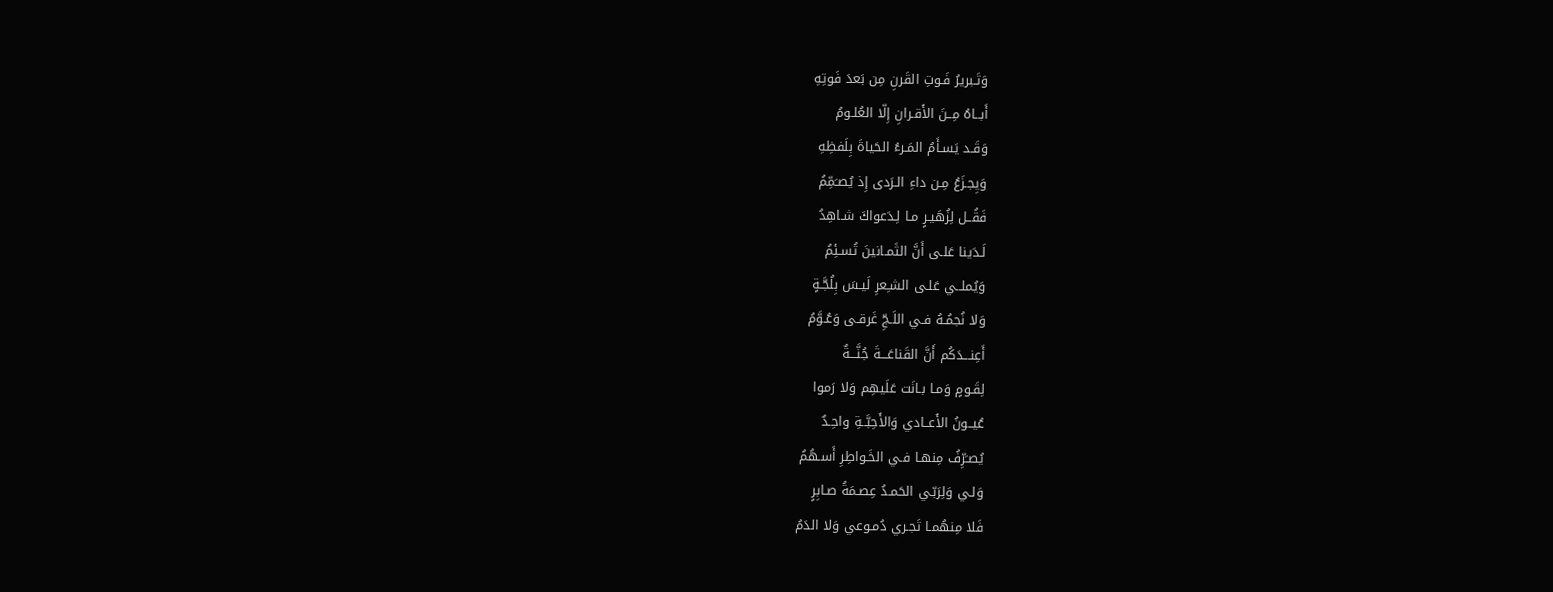وَتَـبريرُ فَـوتِ القَرنِ مِن بَعدَ فَوتِهِ
أَبــاهُ مِــنَ الأَقـرانِ إِلّا العُلـومُ
وَقَـد يَسـأَمُ المَـرءُ الحَياةَ بِلَفظِهِ
وَيِجـزَعُ مِـن داءِ الـرَدى إِذ يُصـَمِّمُ
فَقُــل لِزُهَيـرٍ مـا لِـدَعواكَ شـاهِدُ
لَـدَينا عَلـى أَنَّ الثَمـانينَ تُسـئِمُ
وَيُملــي عَلـى الشـِعرِ لَيـسَ بِلُجَّـةٍ
وَلا نُجمُـهُ فـي اللَـجِّ غَرقـى وَعُـوَّمُ
أَعِنـــدَكُم أَنَّ القَناعَـــةَ جُنَّـــةٌ
لِقَـومٍ وَمـا بـانَت عَلَيهِم وَلا رَموا
عُيــونُ الأَعــادي وَالأَحِبَّــةِ واحِـدٌ
يُصـَرِّفُ مِنهـا فـي الخَـواطِرِ أَسـهُمُ
وَلـي وَلِرَبّـي الحَمـدُ عِصـمَةُ صـابِرٍ
فَلا مِنهُمـا تَجـري دُمـوعي وَلا الدَمُ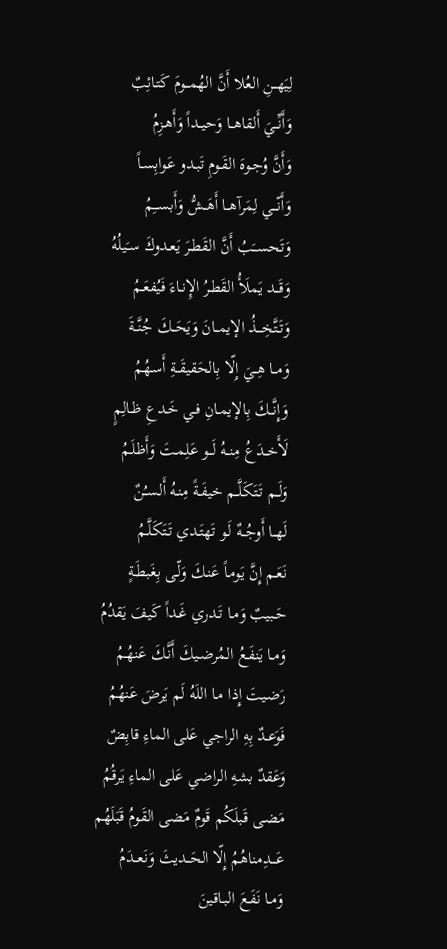لِيَهــنِ العُلا أَنَّ الهُمــومَ كَتـائِبٌ
وَأَنِّــيَ أَلقاهــا وَحيــداً وَأَهـزِمُ
وَأَنَّ وُجـوهَ القَـومِ تَبـدو عَوابِسـاً
وَأَنّـــي لِمَرآهــا أَهَــشُّ وَأَبســِمُ
وَتَحســَبُ أَنَّ القَطـرَ يَعـدوكَ سـَيلُهُ
وَقَــد يَملَأُ القَطـرُ الإِنـاءَ فَيُفعَـمُ
وَتَتَّخِـــذُ الإيمــانَ وَيَحَــكَ جُنَّــةَ
وَمــا هِــيَ إِلّا بِالحَقيقَــةِ أَسـهُمُ
وَإِنَّــكَ بِالإيمـانِ فـي خَـدعِ ظـالِمٍ
لَأَخــدَعُ مِنــهُ لَــو عَلِمـتَ وَأَظلَـمُ
وَلَــم تَتَكَلَّــم خيفَـةً مِنـهُ أَلسـُنٌ
لَهــا أَوجُــهٌ لَـو تَهتَـدي تَتَكَلَّـمُ
نَعَـم إِنَّ يَومـاً عَنـكَ وَلّـى بِغَبطَـةٍ
حَـبيبٌ وَمـا تَـدري غَـداً كَيفَ يَقدُمُ
وَمـا يَنفَـعُ المُرضـيكَ أَنَّـكَ عَنهُـمُ
رَضـيتَ إِذا مـا اللَهُ لَم يَرضَ عَنهُمُ
فَوَعـدٌ بِهِ الراجي عَلى الماءِ قابِضٌ
وَعَقدٌ بشهِ الراضي عَلى الماءِ يَرقُمُ
مَضـى قَبلَكُم قَومٌ مَضى القَومُ قَبَلَهُم
عَـــدِمناهُمُ إِلّا الحَــديثَ وَنَعــدَمُ
وَمـا نَفَـعَ البـاقينَ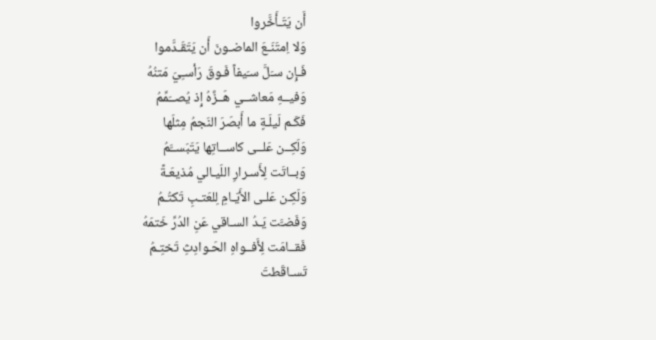أَن يَتَـأَخَّروا
وَلا اِمتَنَـعَ الماضـونَ أَن يَتَقَـدَّموا
فَـإِن سـَلَّ سـَيفاً فَـوقَ رَأسـِيَ مَتنُهُ
وَفيــهِ مَعاشــي هَــزَّهُ إِذ يُصــَمِّمُ
فَكَـم لَيلَـةٍ ما أَبصَرَ النَجمُ مِثلَها
وَلَكِــن عَلــى كاســاتِها يَتَبَســَّمُ
وَبــاتَت لِأَسـرارِ اللَيـالي مُذيعَـةً
وَلَكِـن عَلـى الأَيّـامِ لِلعَتـبِ تَكتُـمُ
وَفَضـَّت يَـدُ السـاقي عَنِ الدُرِّ خَتمَهُ
فَقــامَت لِأَفــواهِ الحَـوادِثِ تَختِـمُ
تَسـاقَطتَ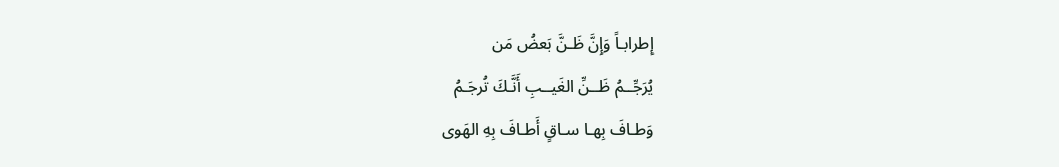إِطرابـاً وَإِنَّ ظَـنَّ بَعضُ مَن
يُرَجِّــمُ ظَــنِّ الغَيــبِ أَنَّـكَ تُرجَـمُ
وَطـافَ بِهـا سـاقٍ أَطـافَ بِهِ الهَوى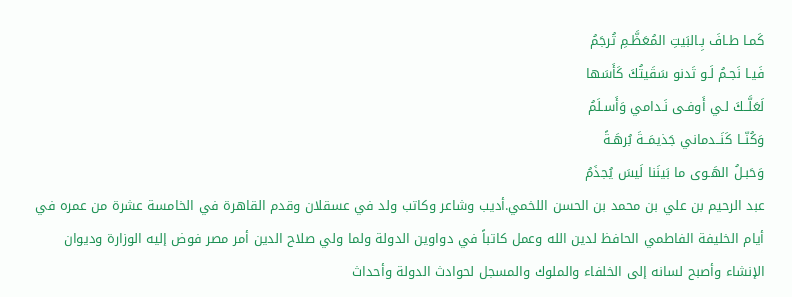كَمـا طـافَ بِـالبَيتِ المُعَظَّـمِ تُرجَمُ
فَيـا نَجـمُ لَـو تَدنو سَقَيتُكَ كَأَسَها
لَعَلَّــكَ لـي أَوفـى نَـدامي وَأَسـلَمُ
وَكُنّــا كَنَــدماني جَذيمَــةَ بُرهَـةً
وَحَبـلُ الهَـوى ما بَينَنا لَيسَ يُجذَمُ
عبد الرحيم بن علي بن محمد بن الحسن اللخمي.أديب وشاعر وكاتب ولد في عسقلان وقدم القاهرة في الخامسة عشرة من عمره في أيام الخليفة الفاطمي الحافظ لدين الله وعمل كاتباً في دواوين الدولة ولما ولي صلاح الدين أمر مصر فوض إليه الوزارة وديوان الإنشاء وأصبح لسانه إلى الخلفاء والملوك والمسجل لحوادث الدولة وأحداث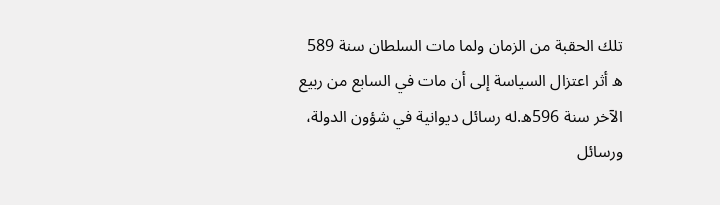تلك الحقبة من الزمان ولما مات السلطان سنة 589 ه أثر اعتزال السياسة إلى أن مات في السابع من ربيع الآخر سنة 596ه.له رسائل ديوانية في شؤون الدولة، ورسائل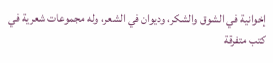إخوانية في الشوق والشكر، وديوان في الشعر، وله مجموعات شعرية في كتب متفرقة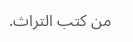من كتب التراث.